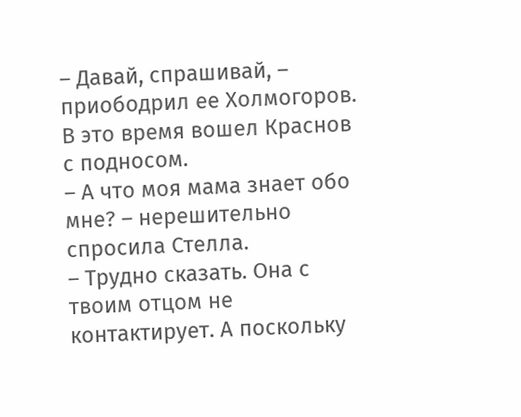– Давай, спрашивай, – приободрил ее Холмогоров. В это время вошел Краснов с подносом.
– А что моя мама знает обо мне? – нерешительно спросила Стелла.
– Трудно сказать. Она с твоим отцом не контактирует. А поскольку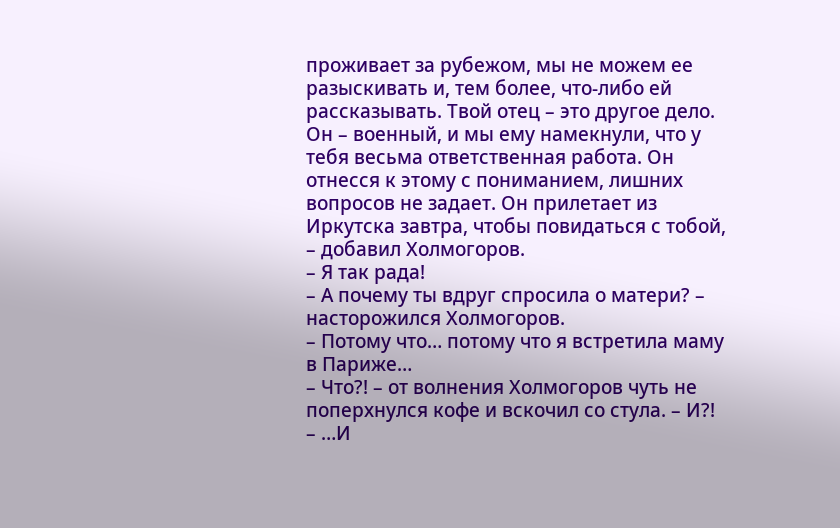проживает за рубежом, мы не можем ее разыскивать и, тем более, что-либо ей рассказывать. Твой отец – это другое дело. Он – военный, и мы ему намекнули, что у тебя весьма ответственная работа. Он отнесся к этому с пониманием, лишних вопросов не задает. Он прилетает из Иркутска завтра, чтобы повидаться с тобой, – добавил Холмогоров.
– Я так рада!
– А почему ты вдруг спросила о матери? – насторожился Холмогоров.
– Потому что… потому что я встретила маму в Париже…
– Что?! – от волнения Холмогоров чуть не поперхнулся кофе и вскочил со стула. – И?!
– …И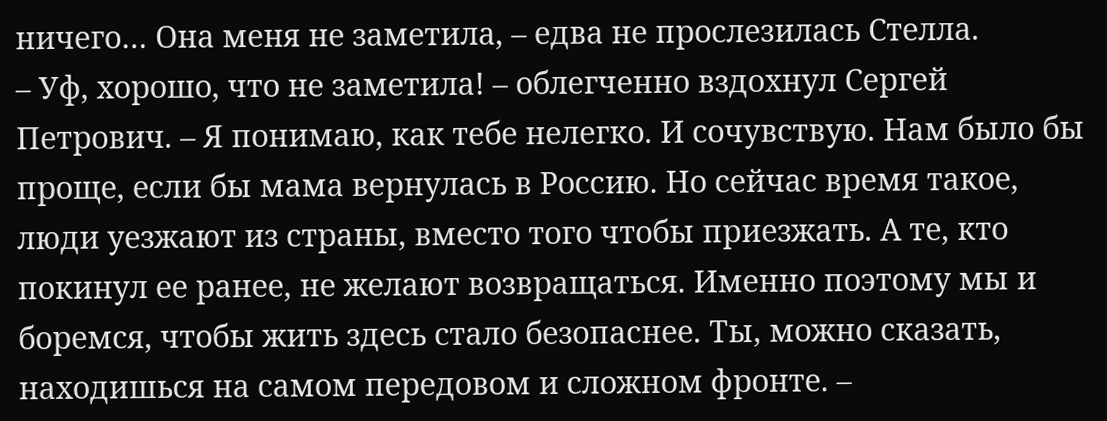ничего… Она меня не заметила, – едва не прослезилась Стелла.
– Уф, хорошо, что не заметила! – облегченно вздохнул Сергей Петрович. – Я понимаю, как тебе нелегко. И сочувствую. Нам было бы проще, если бы мама вернулась в Россию. Но сейчас время такое, люди уезжают из страны, вместо того чтобы приезжать. А те, кто покинул ее ранее, не желают возвращаться. Именно поэтому мы и боремся, чтобы жить здесь стало безопаснее. Ты, можно сказать, находишься на самом передовом и сложном фронте. –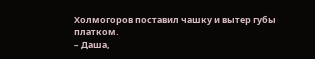Холмогоров поставил чашку и вытер губы платком.
– Даша,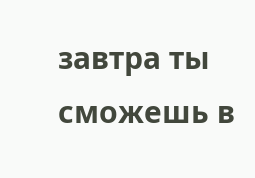завтра ты сможешь в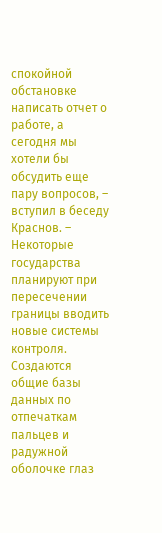спокойной обстановке написать отчет о работе, а сегодня мы хотели бы обсудить еще пару вопросов, – вступил в беседу Краснов. – Некоторые государства планируют при пересечении границы вводить новые системы контроля. Создаются общие базы данных по отпечаткам пальцев и радужной оболочке глаз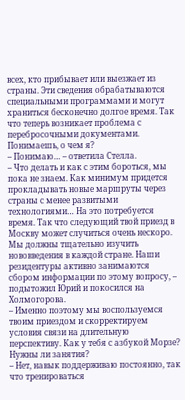всех, кто прибывает или выезжает из страны. Эти сведения обрабатываются специальными программами и могут храниться бесконечно долгое время. Так что теперь возникает проблема с перебросочными документами. Понимаешь, о чем я?
– Понимаю… – ответила Стелла.
– Что делать и как с этим бороться, мы пока не знаем. Как минимум придется прокладывать новые маршруты через страны с менее развитыми технологиями… На это потребуется время. Так что следующий твой приезд в Москву может случиться очень нескоро. Мы должны тщательно изучить нововведения в каждой стране. Наши резидентуры активно занимаются сбором информации по этому вопросу, – подытожил Юрий и покосился на Холмогорова.
– Именно поэтому мы воспользуемся твоим приездом и скорректируем условия связи на длительную перспективу. Как у тебя с азбукой Морзе? Нужны ли занятия?
– Нет, навык поддерживаю постоянно, так что тренироваться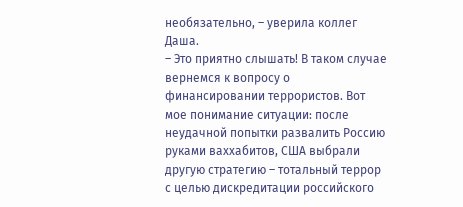необязательно, – уверила коллег Даша.
– Это приятно слышать! В таком случае вернемся к вопросу о финансировании террористов. Вот мое понимание ситуации: после неудачной попытки развалить Россию руками ваххабитов, США выбрали другую стратегию – тотальный террор с целью дискредитации российского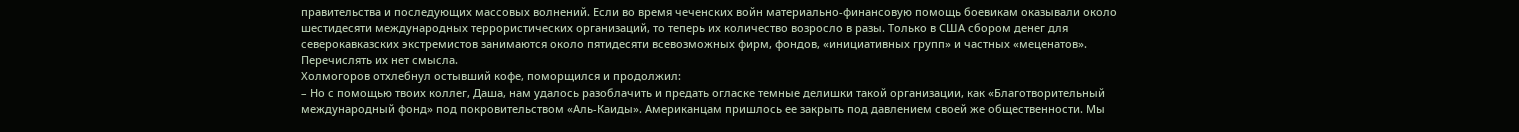правительства и последующих массовых волнений. Если во время чеченских войн материально-финансовую помощь боевикам оказывали около шестидесяти международных террористических организаций, то теперь их количество возросло в разы. Только в США сбором денег для северокавказских экстремистов занимаются около пятидесяти всевозможных фирм, фондов, «инициативных групп» и частных «меценатов». Перечислять их нет смысла.
Холмогоров отхлебнул остывший кофе, поморщился и продолжил:
– Но с помощью твоих коллег, Даша, нам удалось разоблачить и предать огласке темные делишки такой организации, как «Благотворительный международный фонд» под покровительством «Аль-Каиды». Американцам пришлось ее закрыть под давлением своей же общественности. Мы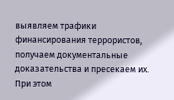выявляем трафики финансирования террористов, получаем документальные доказательства и пресекаем их. При этом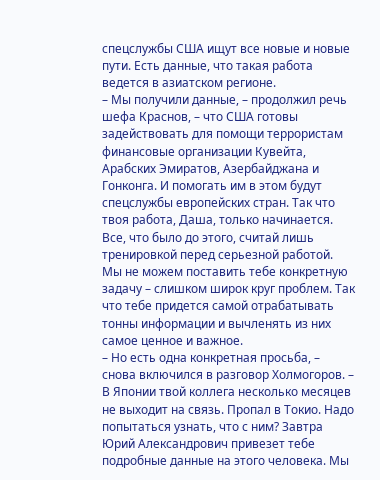спецслужбы США ищут все новые и новые пути. Есть данные, что такая работа ведется в азиатском регионе.
– Мы получили данные, – продолжил речь шефа Краснов, – что США готовы задействовать для помощи террористам финансовые организации Кувейта, Арабских Эмиратов, Азербайджана и Гонконга. И помогать им в этом будут спецслужбы европейских стран. Так что твоя работа, Даша, только начинается. Все, что было до этого, считай лишь тренировкой перед серьезной работой. Мы не можем поставить тебе конкретную задачу – слишком широк круг проблем. Так что тебе придется самой отрабатывать тонны информации и вычленять из них самое ценное и важное.
– Но есть одна конкретная просьба, – снова включился в разговор Холмогоров. – В Японии твой коллега несколько месяцев не выходит на связь. Пропал в Токио. Надо попытаться узнать, что с ним? Завтра Юрий Александрович привезет тебе подробные данные на этого человека. Мы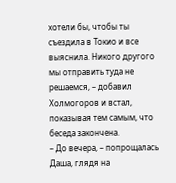хотели бы, чтобы ты съездила в Токио и все выяснила. Никого другого мы отправить туда не решаемся, – добавил Холмогоров и встал, показывая тем самым, что беседа закончена.
– До вечера, – попрощалась Даша, глядя на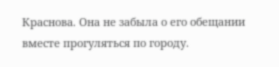Краснова. Она не забыла о его обещании вместе прогуляться по городу.